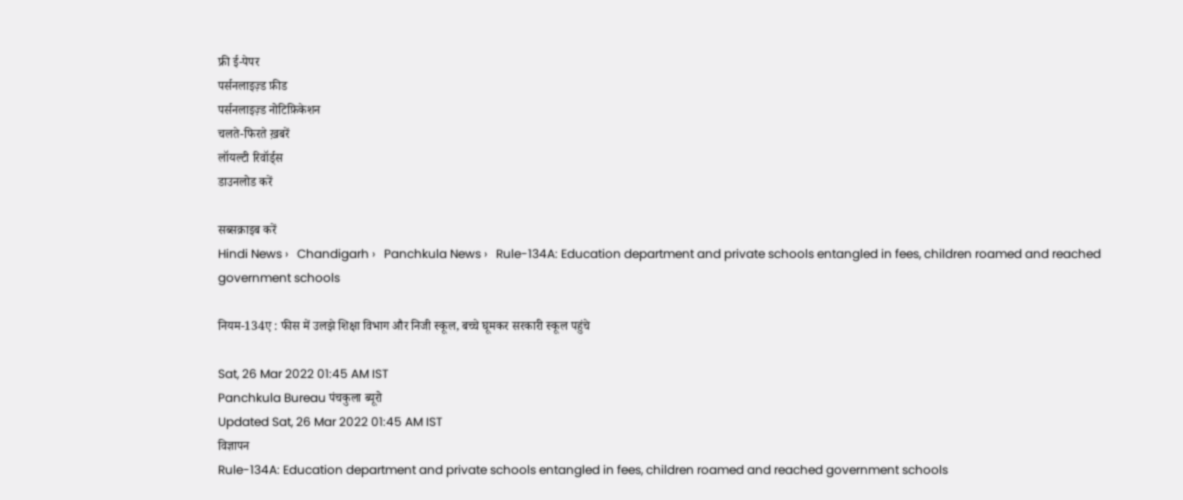फ्री ई-पेपर
पर्सनलाइज़्ड फ़ीड
पर्सनलाइज़्ड नोटिफ़िकेशन
चलते-फिरते ख़बरें
लॉयल्टी रिवॉर्ड्स
डाउनलोड करें

सब्सक्राइब करें
Hindi News ›   Chandigarh ›   Panchkula News ›   Rule-134A: Education department and private schools entangled in fees, children roamed and reached government schools

नियम-134ए : फीस में उलझे शिक्षा विभाग और निजी स्कूल, बच्चे घूमकर सरकारी स्कूल पहुंचे

Sat, 26 Mar 2022 01:45 AM IST
Panchkula Bureau पंचकुला ब्‍यूरो
Updated Sat, 26 Mar 2022 01:45 AM IST
विज्ञापन
Rule-134A: Education department and private schools entangled in fees, children roamed and reached government schools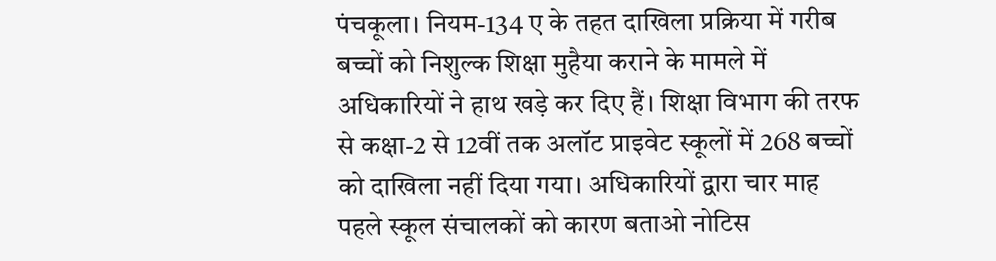पंचकूला। नियम-134 ए के तहत दाखिला प्रक्रिया में गरीब बच्चों को निशुल्क शिक्षा मुहैया कराने के मामले में अधिकारियों ने हाथ खड़े कर दिए हैं। शिक्षा विभाग की तरफ से कक्षा-2 से 12वीं तक अलॉट प्राइवेट स्कूलों में 268 बच्चों को दाखिला नहीं दिया गया। अधिकारियों द्वारा चार माह पहले स्कूल संचालकों को कारण बताओ नोटिस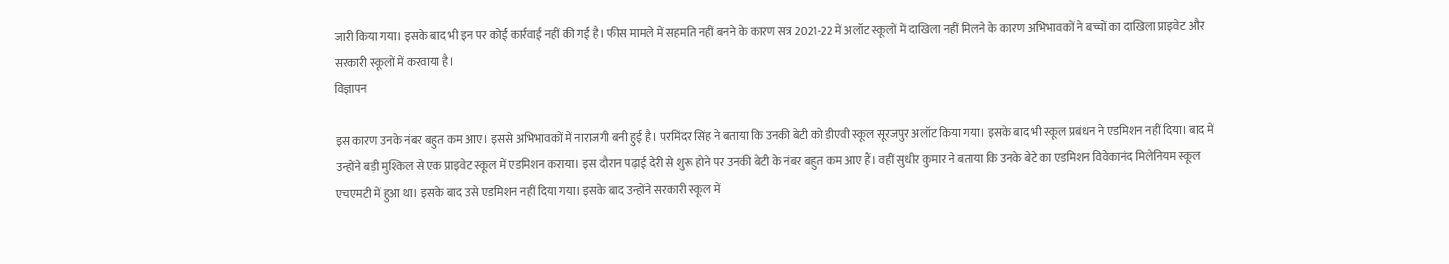जारी किया गया। इसके बाद भी इन पर कोई कार्रवाई नहीं की गई है। फीस मामले में सहमति नहीं बनने के कारण सत्र 2021-22 में अलॉट स्कूलों में दाखिला नहीं मिलने के कारण अभिभावकों ने बच्चों का दाखिला प्राइवेट और सरकारी स्कूलों में करवाया है।
विज्ञापन

इस कारण उनके नंबर बहुत कम आए। इससे अभिभावकों में नाराजगी बनी हुई है। परमिंदर सिंह ने बताया कि उनकी बेटी को डीएवी स्कूल सूरजपुर अलॉट किया गया। इसके बाद भी स्कूल प्रबंधन ने एडमिशन नहीं दिया। बाद में उन्होंने बड़ी मुश्किल से एक प्राइवेट स्कूल में एडमिशन कराया। इस दौरान पढ़ाई देरी से शुरू होने पर उनकी बेटी के नंबर बहुत कम आए हैं। वहीं सुधीर कुमार ने बताया कि उनके बेटे का एडमिशन विवेकानंद मिलेनियम स्कूल एचएमटी में हुआ था। इसके बाद उसे एडमिशन नहीं दिया गया। इसके बाद उन्होंने सरकारी स्कूल में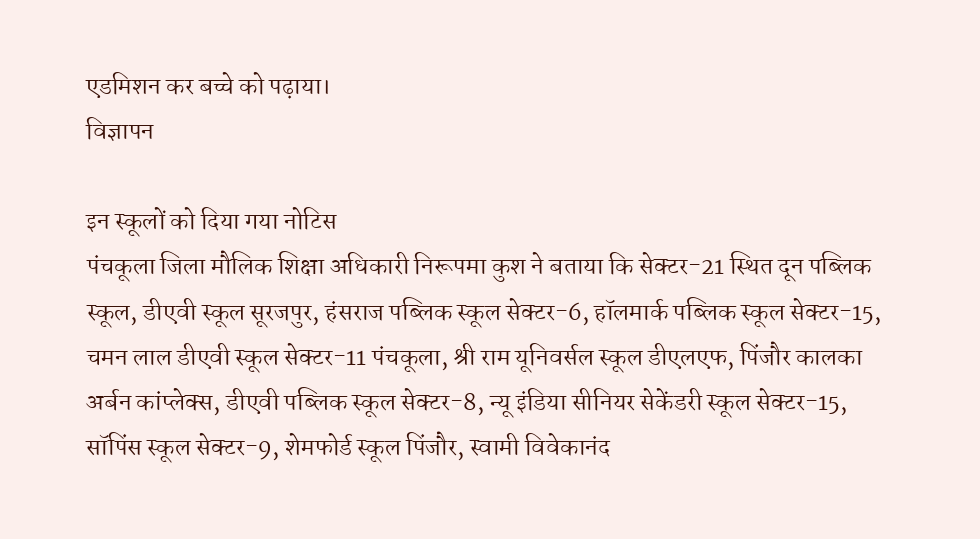एडमिशन कर बच्चे को पढ़ाया।
विज्ञापन

इन स्कूलों को दिया गया नोटिस
पंचकूला जिला मौलिक शिक्षा अधिकारी निरूपमा कुश ने बताया कि सेक्टर-21 स्थित दून पब्लिक स्कूल, डीएवी स्कूल सूरजपुर, हंसराज पब्लिक स्कूल सेक्टर-6, हॉलमार्क पब्लिक स्कूल सेक्टर-15, चमन लाल डीएवी स्कूल सेक्टर-11 पंचकूला, श्री राम यूनिवर्सल स्कूल डीएलएफ, पिंजौर कालका अर्बन कांप्लेक्स, डीएवी पब्लिक स्कूल सेक्टर-8, न्यू इंडिया सीनियर सेकेंडरी स्कूल सेक्टर-15, सॉपिंस स्कूल सेक्टर-9, शेमफोर्ड स्कूल पिंजौर, स्वामी विवेकानंद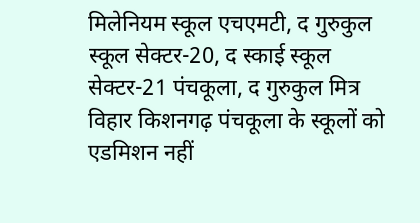मिलेनियम स्कूल एचएमटी, द गुरुकुल स्कूल सेक्टर-20, द स्काई स्कूल सेक्टर-21 पंचकूला, द गुरुकुल मित्र विहार किशनगढ़ पंचकूला के स्कूलों को एडमिशन नहीं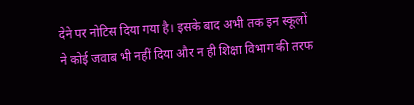देने पर नोटिस दिया गया है। इसके बाद अभी तक इन स्कूलों ने कोई जवाब भी नहीं दिया और न ही शिक्षा विभाग की तरफ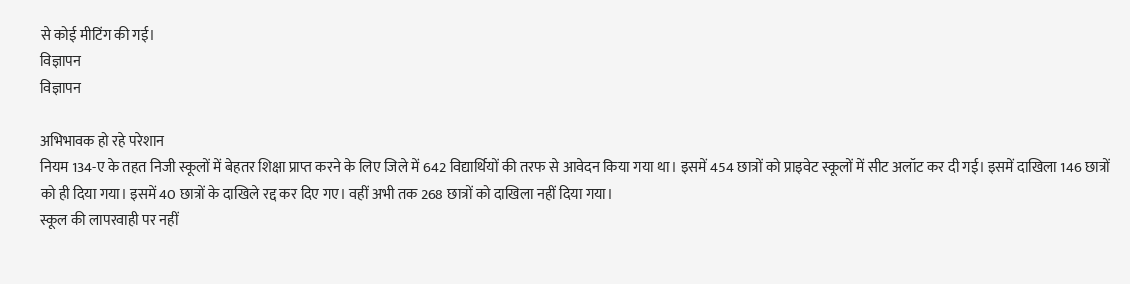से कोई मीटिंग की गई।
विज्ञापन
विज्ञापन

अभिभावक हो रहे परेशान
नियम 134-ए के तहत निजी स्कूलों में बेहतर शिक्षा प्राप्त करने के लिए जिले में 642 विद्यार्थियों की तरफ से आवेदन किया गया था। इसमें 454 छात्रों को प्राइवेट स्कूलों में सीट अलॉट कर दी गई। इसमें दाखिला 146 छात्रों को ही दिया गया। इसमें 40 छात्रों के दाखिले रद्द कर दिए गए। वहीं अभी तक 268 छात्रों को दाखिला नहीं दिया गया।
स्कूल की लापरवाही पर नहीं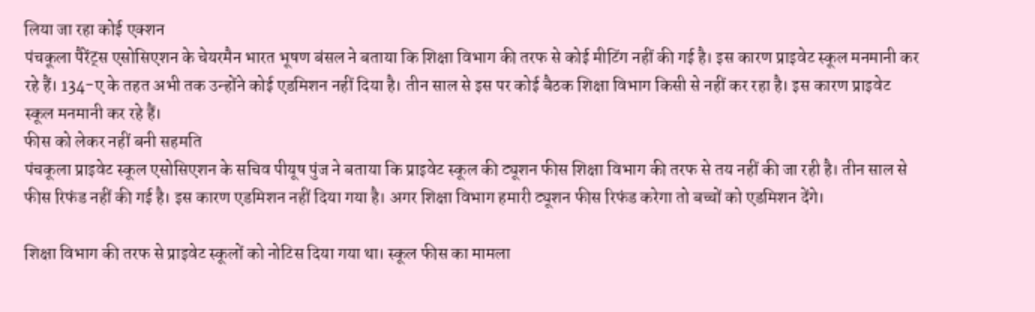लिया जा रहा कोई एक्शन
पंचकूला पैरेंट्स एसोसिएशन के चेयरमैन भारत भूषण बंसल ने बताया कि शिक्षा विभाग की तरफ से कोई मीटिंग नहीं की गई है। इस कारण प्राइवेट स्कूल मनमानी कर रहे हैं। 134-ए के तहत अभी तक उन्होंने कोई एडमिशन नहीं दिया है। तीन साल से इस पर कोई बैठक शिक्षा विभाग किसी से नहीं कर रहा है। इस कारण प्राइवेट स्कूल मनमानी कर रहे हैं।
फीस को लेकर नहीं बनी सहमति
पंचकूला प्राइवेट स्कूल एसोसिएशन के सचिव पीयूष पुंज ने बताया कि प्राइवेट स्कूल की ट्यूशन फीस शिक्षा विभाग की तरफ से तय नहीं की जा रही है। तीन साल से फीस रिफंड नहीं की गई है। इस कारण एडमिशन नहीं दिया गया है। अगर शिक्षा विभाग हमारी ट्यूशन फीस रिफंड करेगा तो बच्चों को एडमिशन देंगे।

शिक्षा विभाग की तरफ से प्राइवेट स्कूलों को नोटिस दिया गया था। स्कूल फीस का मामला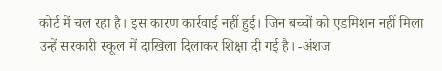कोर्ट में चल रहा है। इस कारण कार्रवाई नहीं हुई। जिन बच्चों को एडमिशन नहीं मिला उन्हें सरकारी स्कूल में दाखिला दिलाकर शिक्षा दी गई है। -अंशज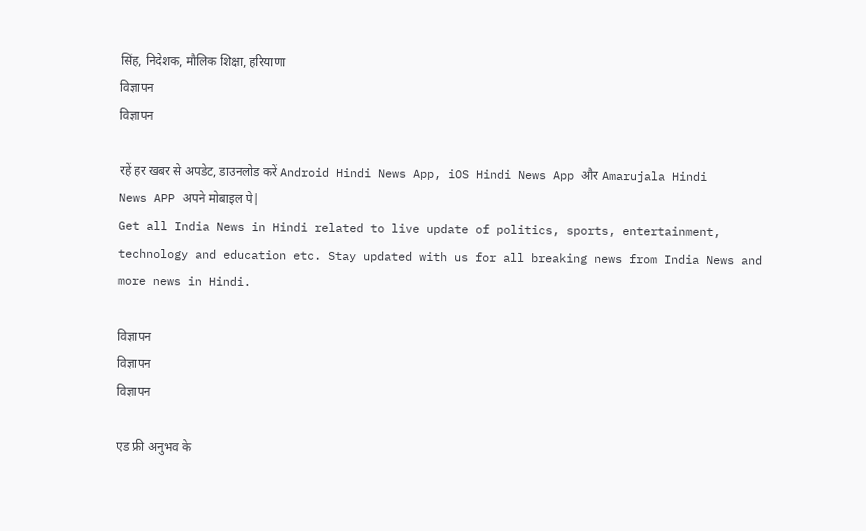सिंह, निदेशक, मौलिक शिक्षा, हरियाणा
विज्ञापन
विज्ञापन

रहें हर खबर से अपडेट, डाउनलोड करें Android Hindi News App, iOS Hindi News App और Amarujala Hindi News APP अपने मोबाइल पे|
Get all India News in Hindi related to live update of politics, sports, entertainment, technology and education etc. Stay updated with us for all breaking news from India News and more news in Hindi.

विज्ञापन
विज्ञापन
विज्ञापन

एड फ्री अनुभव के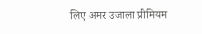लिए अमर उजाला प्रीमियम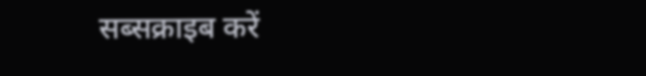सब्सक्राइब करें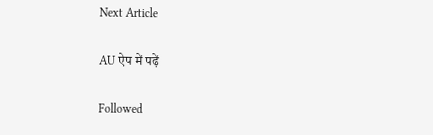Next Article

AU ऐप में पढ़ें

Followed